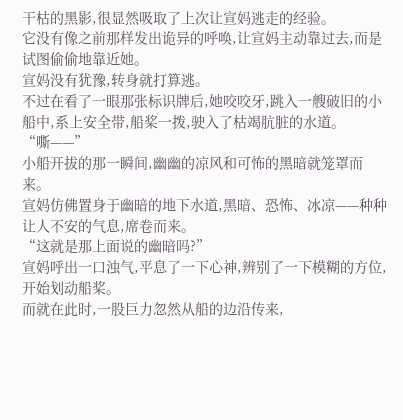干枯的黑影,很显然吸取了上次让宣妈逃走的经验。
它没有像之前那样发出诡异的呼唤,让宣妈主动靠过去,而是试图偷偷地靠近她。
宣妈没有犹豫,转身就打算逃。
不过在看了一眼那张标识牌后,她咬咬牙,跳入一艘破旧的小船中,系上安全带,船桨一拨,驶入了枯竭肮脏的水道。
“嘶——”
小船开拔的那一瞬间,幽幽的凉风和可怖的黑暗就笼罩而来。
宣妈仿佛置身于幽暗的地下水道,黑暗、恐怖、冰凉——种种让人不安的气息,席卷而来。
“这就是那上面说的幽暗吗?”
宣妈呼出一口浊气,平息了一下心神,辨别了一下模糊的方位,开始划动船桨。
而就在此时,一股巨力忽然从船的边沿传来,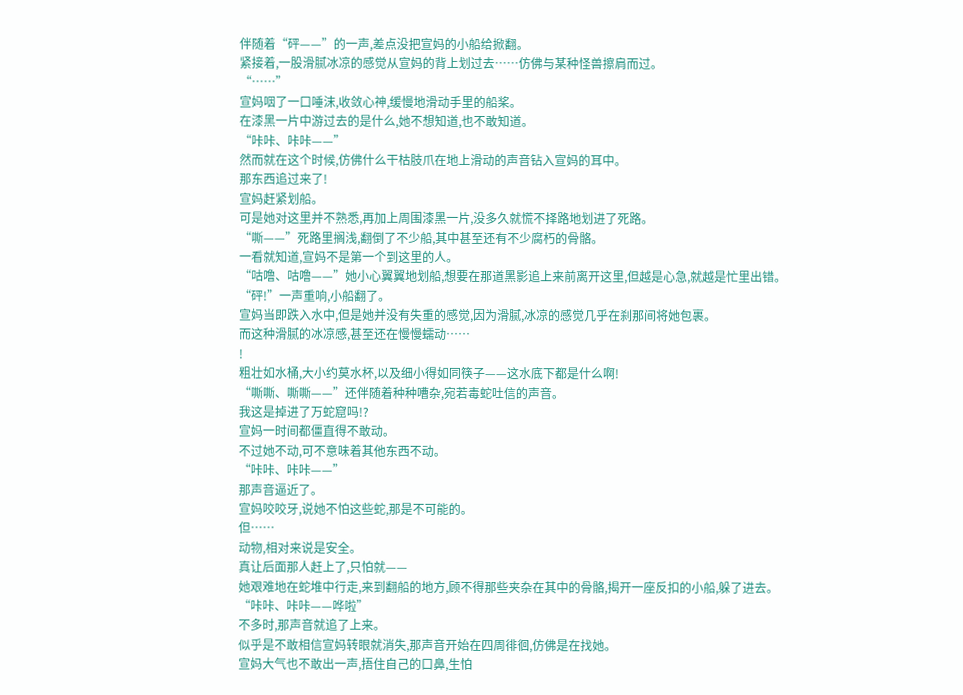伴随着“砰——”的一声,差点没把宣妈的小船给掀翻。
紧接着,一股滑腻冰凉的感觉从宣妈的背上划过去……仿佛与某种怪兽擦肩而过。
“……”
宣妈咽了一口唾沫,收敛心神,缓慢地滑动手里的船桨。
在漆黑一片中游过去的是什么,她不想知道,也不敢知道。
“咔咔、咔咔——”
然而就在这个时候,仿佛什么干枯肢爪在地上滑动的声音钻入宣妈的耳中。
那东西追过来了!
宣妈赶紧划船。
可是她对这里并不熟悉,再加上周围漆黑一片,没多久就慌不择路地划进了死路。
“嘶——”死路里搁浅,翻倒了不少船,其中甚至还有不少腐朽的骨骼。
一看就知道,宣妈不是第一个到这里的人。
“咕噜、咕噜——”她小心翼翼地划船,想要在那道黑影追上来前离开这里,但越是心急,就越是忙里出错。
“砰!”一声重响,小船翻了。
宣妈当即跌入水中,但是她并没有失重的感觉,因为滑腻,冰凉的感觉几乎在刹那间将她包裹。
而这种滑腻的冰凉感,甚至还在慢慢蠕动……
!
粗壮如水桶,大小约莫水杯,以及细小得如同筷子——这水底下都是什么啊!
“嘶嘶、嘶嘶——”还伴随着种种嘈杂,宛若毒蛇吐信的声音。
我这是掉进了万蛇窟吗!?
宣妈一时间都僵直得不敢动。
不过她不动,可不意味着其他东西不动。
“咔咔、咔咔——”
那声音逼近了。
宣妈咬咬牙,说她不怕这些蛇,那是不可能的。
但……
动物,相对来说是安全。
真让后面那人赶上了,只怕就——
她艰难地在蛇堆中行走,来到翻船的地方,顾不得那些夹杂在其中的骨骼,揭开一座反扣的小船,躲了进去。
“咔咔、咔咔——哗啦”
不多时,那声音就追了上来。
似乎是不敢相信宣妈转眼就消失,那声音开始在四周徘徊,仿佛是在找她。
宣妈大气也不敢出一声,捂住自己的口鼻,生怕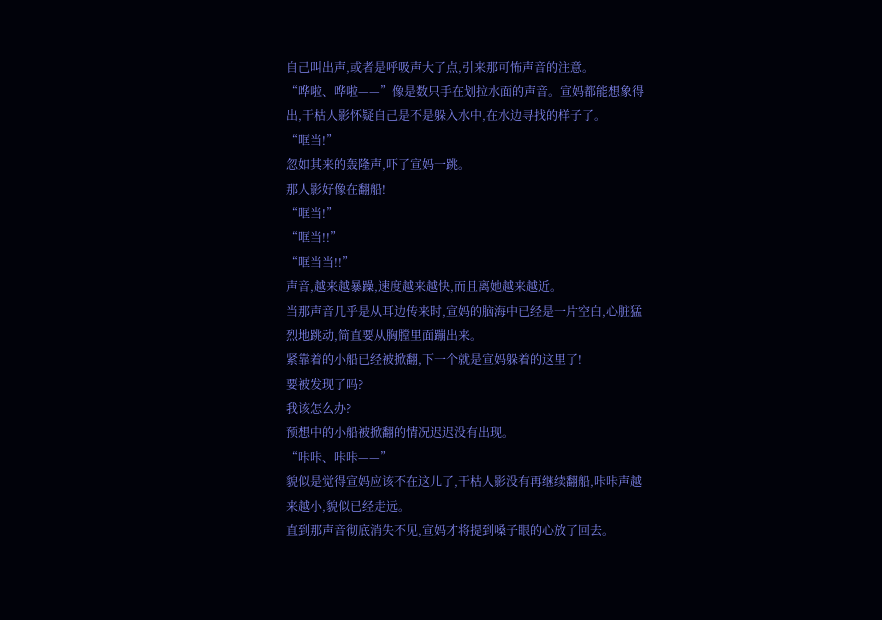自己叫出声,或者是呼吸声大了点,引来那可怖声音的注意。
“哗啦、哗啦——”像是数只手在划拉水面的声音。宣妈都能想象得出,干枯人影怀疑自己是不是躲入水中,在水边寻找的样子了。
“哐当!”
忽如其来的轰隆声,吓了宣妈一跳。
那人影好像在翻船!
“哐当!”
“哐当!!”
“哐当当!!”
声音,越来越暴躁,速度越来越快,而且离她越来越近。
当那声音几乎是从耳边传来时,宣妈的脑海中已经是一片空白,心脏猛烈地跳动,简直要从胸膛里面蹦出来。
紧靠着的小船已经被掀翻,下一个就是宣妈躲着的这里了!
要被发现了吗?
我该怎么办?
预想中的小船被掀翻的情况迟迟没有出现。
“咔咔、咔咔——”
貌似是觉得宣妈应该不在这儿了,干枯人影没有再继续翻船,咔咔声越来越小,貌似已经走远。
直到那声音彻底消失不见,宣妈才将提到嗓子眼的心放了回去。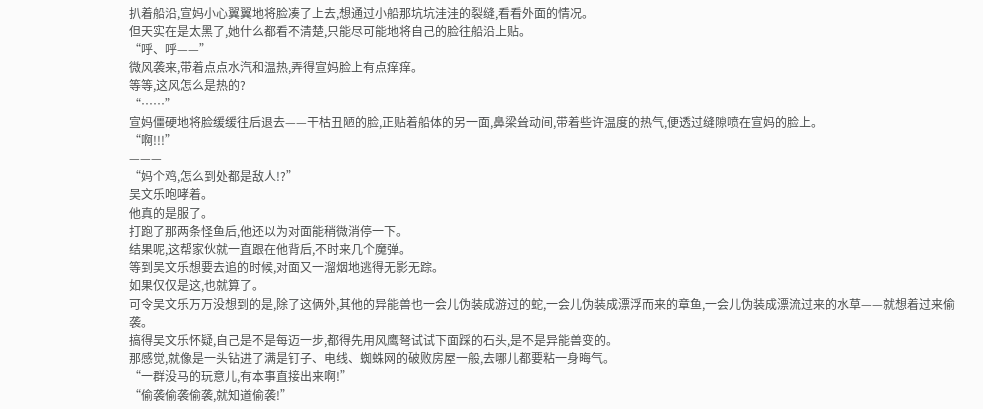扒着船沿,宣妈小心翼翼地将脸凑了上去,想通过小船那坑坑洼洼的裂缝,看看外面的情况。
但天实在是太黑了,她什么都看不清楚,只能尽可能地将自己的脸往船沿上贴。
“呼、呼——”
微风袭来,带着点点水汽和温热,弄得宣妈脸上有点痒痒。
等等,这风怎么是热的?
“……”
宣妈僵硬地将脸缓缓往后退去——干枯丑陋的脸,正贴着船体的另一面,鼻梁耸动间,带着些许温度的热气,便透过缝隙喷在宣妈的脸上。
“啊!!!”
———
“妈个鸡,怎么到处都是敌人!?”
吴文乐咆哮着。
他真的是服了。
打跑了那两条怪鱼后,他还以为对面能稍微消停一下。
结果呢,这帮家伙就一直跟在他背后,不时来几个魔弹。
等到吴文乐想要去追的时候,对面又一溜烟地逃得无影无踪。
如果仅仅是这,也就算了。
可令吴文乐万万没想到的是,除了这俩外,其他的异能兽也一会儿伪装成游过的蛇,一会儿伪装成漂浮而来的章鱼,一会儿伪装成漂流过来的水草——就想着过来偷袭。
搞得吴文乐怀疑,自己是不是每迈一步,都得先用风鹰弩试试下面踩的石头,是不是异能兽变的。
那感觉,就像是一头钻进了满是钉子、电线、蜘蛛网的破败房屋一般,去哪儿都要粘一身晦气。
“一群没马的玩意儿,有本事直接出来啊!”
“偷袭偷袭偷袭,就知道偷袭!”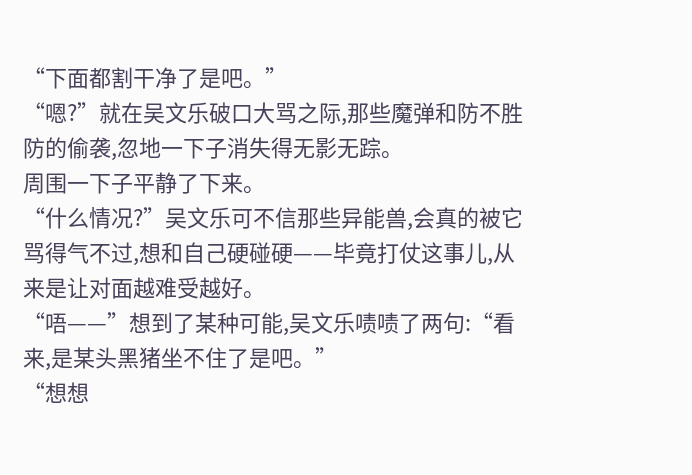“下面都割干净了是吧。”
“嗯?”就在吴文乐破口大骂之际,那些魔弹和防不胜防的偷袭,忽地一下子消失得无影无踪。
周围一下子平静了下来。
“什么情况?”吴文乐可不信那些异能兽,会真的被它骂得气不过,想和自己硬碰硬——毕竟打仗这事儿,从来是让对面越难受越好。
“唔——”想到了某种可能,吴文乐啧啧了两句:“看来,是某头黑猪坐不住了是吧。”
“想想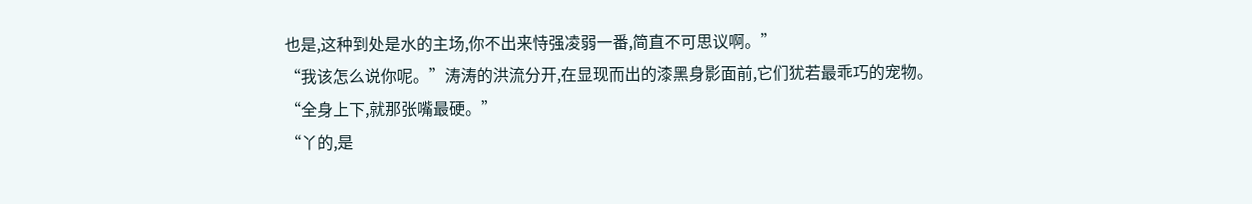也是,这种到处是水的主场,你不出来恃强凌弱一番,简直不可思议啊。”
“我该怎么说你呢。”涛涛的洪流分开,在显现而出的漆黑身影面前,它们犹若最乖巧的宠物。
“全身上下,就那张嘴最硬。”
“丫的,是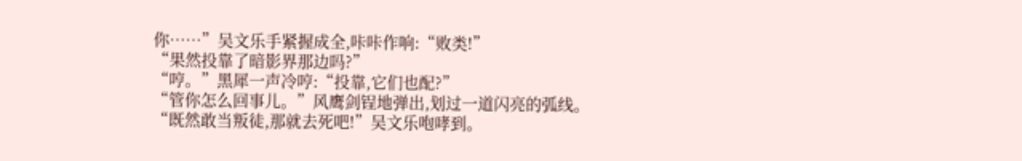你……”吴文乐手紧握成全,咔咔作响:“败类!”
“果然投靠了暗影界那边吗?”
“哼。”黑犀一声冷哼:“投靠,它们也配?”
“管你怎么回事儿。”风鹰剑锃地弹出,划过一道闪亮的弧线。
“既然敢当叛徒,那就去死吧!”吴文乐咆哮到。